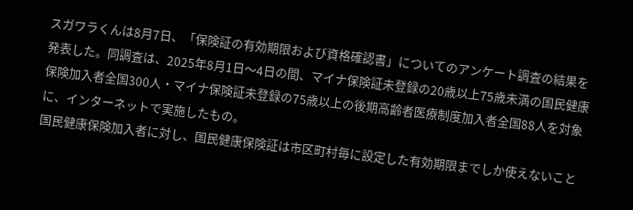スガワラくんは8月7日、「保険証の有効期限および資格確認書」についてのアンケート調査の結果を発表した。同調査は、2025年8月1日〜4日の間、マイナ保険証未登録の20歳以上75歳未満の国民健康保険加入者全国300人・マイナ保険証未登録の75歳以上の後期高齢者医療制度加入者全国88人を対象に、インターネットで実施したもの。
国民健康保険加入者に対し、国民健康保険証は市区町村毎に設定した有効期限までしか使えないこと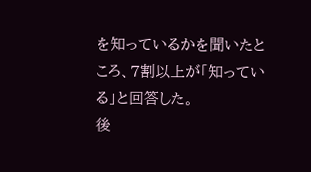を知っているかを聞いたところ、7割以上が「知っている」と回答した。
後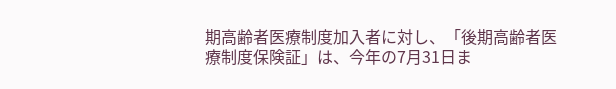期高齢者医療制度加入者に対し、「後期高齢者医療制度保険証」は、今年の7月31日ま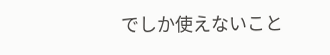でしか使えないこと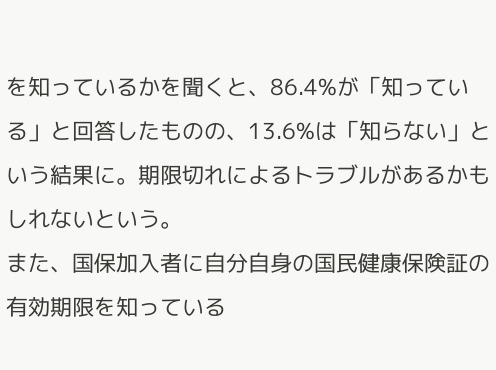を知っているかを聞くと、86.4%が「知っている」と回答したものの、13.6%は「知らない」という結果に。期限切れによるトラブルがあるかもしれないという。
また、国保加入者に自分自身の国民健康保険証の有効期限を知っている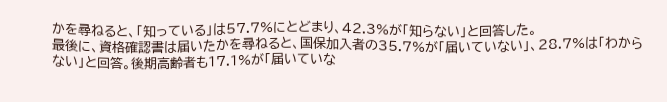かを尋ねると、「知っている」は57.7%にとどまり、42.3%が「知らない」と回答した。
最後に、資格確認書は届いたかを尋ねると、国保加入者の35.7%が「届いていない」、28.7%は「わからない」と回答。後期高齢者も17.1%が「届いていな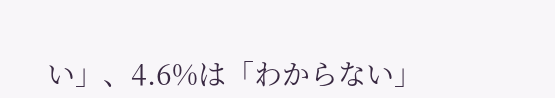い」、4.6%は「わからない」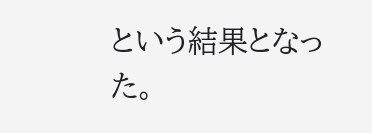という結果となった。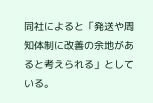同社によると「発送や周知体制に改善の余地があると考えられる」としている。